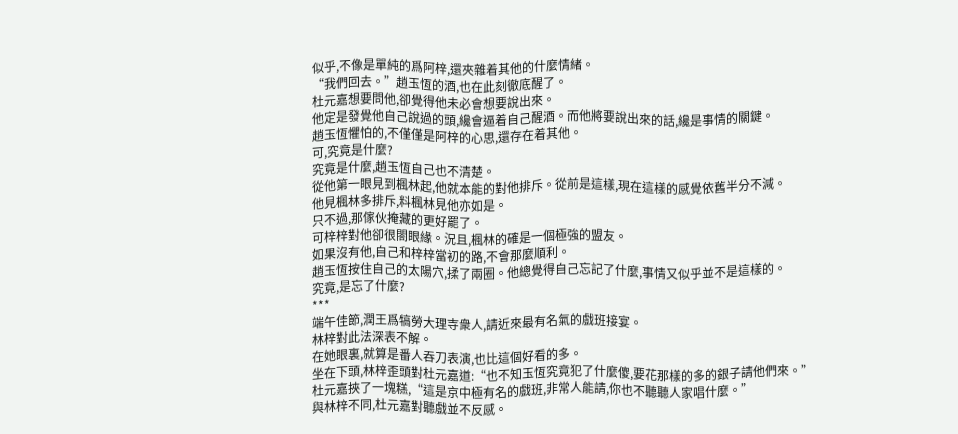似乎,不像是單純的爲阿梓,還夾雜着其他的什麼情緒。
“我們回去。”趙玉恆的酒,也在此刻徹底醒了。
杜元嘉想要問他,卻覺得他未必會想要說出來。
他定是發覺他自己說過的頭,纔會逼着自己醒酒。而他將要說出來的話,纔是事情的關鍵。
趙玉恆懼怕的,不僅僅是阿梓的心思,還存在着其他。
可,究竟是什麼?
究竟是什麼,趙玉恆自己也不清楚。
從他第一眼見到楓林起,他就本能的對他排斥。從前是這樣,現在這樣的感覺依舊半分不減。
他見楓林多排斥,料楓林見他亦如是。
只不過,那傢伙掩藏的更好罷了。
可梓梓對他卻很閤眼緣。況且,楓林的確是一個極強的盟友。
如果沒有他,自己和梓梓當初的路,不會那麼順利。
趙玉恆按住自己的太陽穴,揉了兩圈。他總覺得自己忘記了什麼,事情又似乎並不是這樣的。
究竟,是忘了什麼?
***
端午佳節,潤王爲犒勞大理寺衆人,請近來最有名氣的戲班接宴。
林梓對此法深表不解。
在她眼裏,就算是番人吞刀表演,也比這個好看的多。
坐在下頭,林梓歪頭對杜元嘉道:“也不知玉恆究竟犯了什麼傻,要花那樣的多的銀子請他們來。”
杜元嘉挾了一塊糕,“這是京中極有名的戲班,非常人能請,你也不聽聽人家唱什麼。”
與林梓不同,杜元嘉對聽戲並不反感。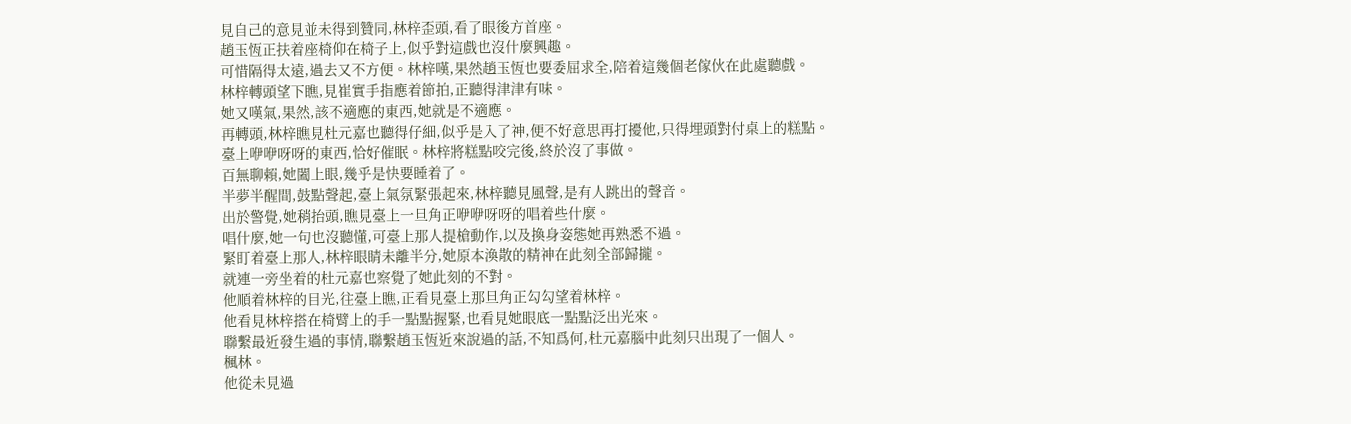見自己的意見並未得到贊同,林梓歪頭,看了眼後方首座。
趙玉恆正扶着座椅仰在椅子上,似乎對這戲也沒什麼興趣。
可惜隔得太遠,過去又不方便。林梓嘆,果然趙玉恆也要委屈求全,陪着這幾個老傢伙在此處聽戲。
林梓轉頭望下瞧,見崔實手指應着節拍,正聽得津津有味。
她又嘆氣,果然,該不適應的東西,她就是不適應。
再轉頭,林梓瞧見杜元嘉也聽得仔細,似乎是入了神,便不好意思再打擾他,只得埋頭對付桌上的糕點。
臺上咿咿呀呀的東西,恰好催眠。林梓將糕點咬完後,終於沒了事做。
百無聊賴,她闔上眼,幾乎是快要睡着了。
半夢半醒間,鼓點聲起,臺上氣氛緊張起來,林梓聽見風聲,是有人跳出的聲音。
出於警覺,她稍抬頭,瞧見臺上一旦角正咿咿呀呀的唱着些什麼。
唱什麼,她一句也沒聽懂,可臺上那人提槍動作,以及換身姿態她再熟悉不過。
緊盯着臺上那人,林梓眼睛未離半分,她原本渙散的精神在此刻全部歸攏。
就連一旁坐着的杜元嘉也察覺了她此刻的不對。
他順着林梓的目光,往臺上瞧,正看見臺上那旦角正勾勾望着林梓。
他看見林梓搭在椅臂上的手一點點握緊,也看見她眼底一點點泛出光來。
聯繫最近發生過的事情,聯繫趙玉恆近來說過的話,不知爲何,杜元嘉腦中此刻只出現了一個人。
楓林。
他從未見過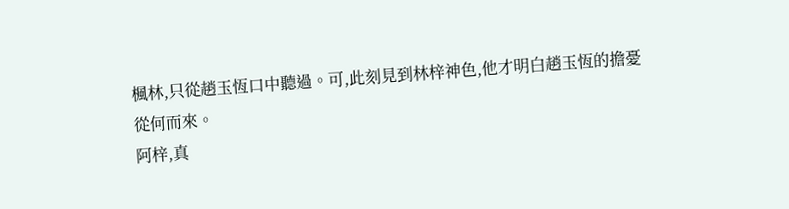楓林,只從趙玉恆口中聽過。可,此刻見到林梓神色,他才明白趙玉恆的擔憂從何而來。
阿梓,真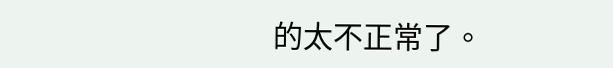的太不正常了。